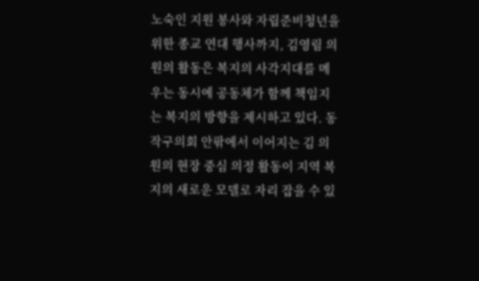노숙인 지원 봉사와 자립준비청년을 위한 종교 연대 행사까지, 김영림 의원의 활동은 복지의 사각지대를 메우는 동시에 공동체가 함께 책임지는 복지의 방향을 제시하고 있다. 동작구의회 안팎에서 이어지는 김 의원의 현장 중심 의정 활동이 지역 복지의 새로운 모델로 자리 잡을 수 있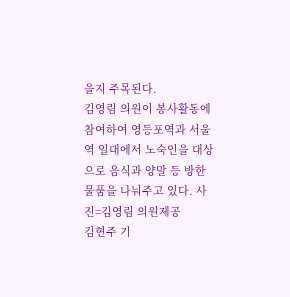을지 주목된다.
김영림 의원이 봉사활동에 참여하여 영등포역과 서울역 일대에서 노숙인을 대상으로 음식과 양말 등 방한 물품을 나눠주고 있다. 사진=김영림 의원제공
김현주 기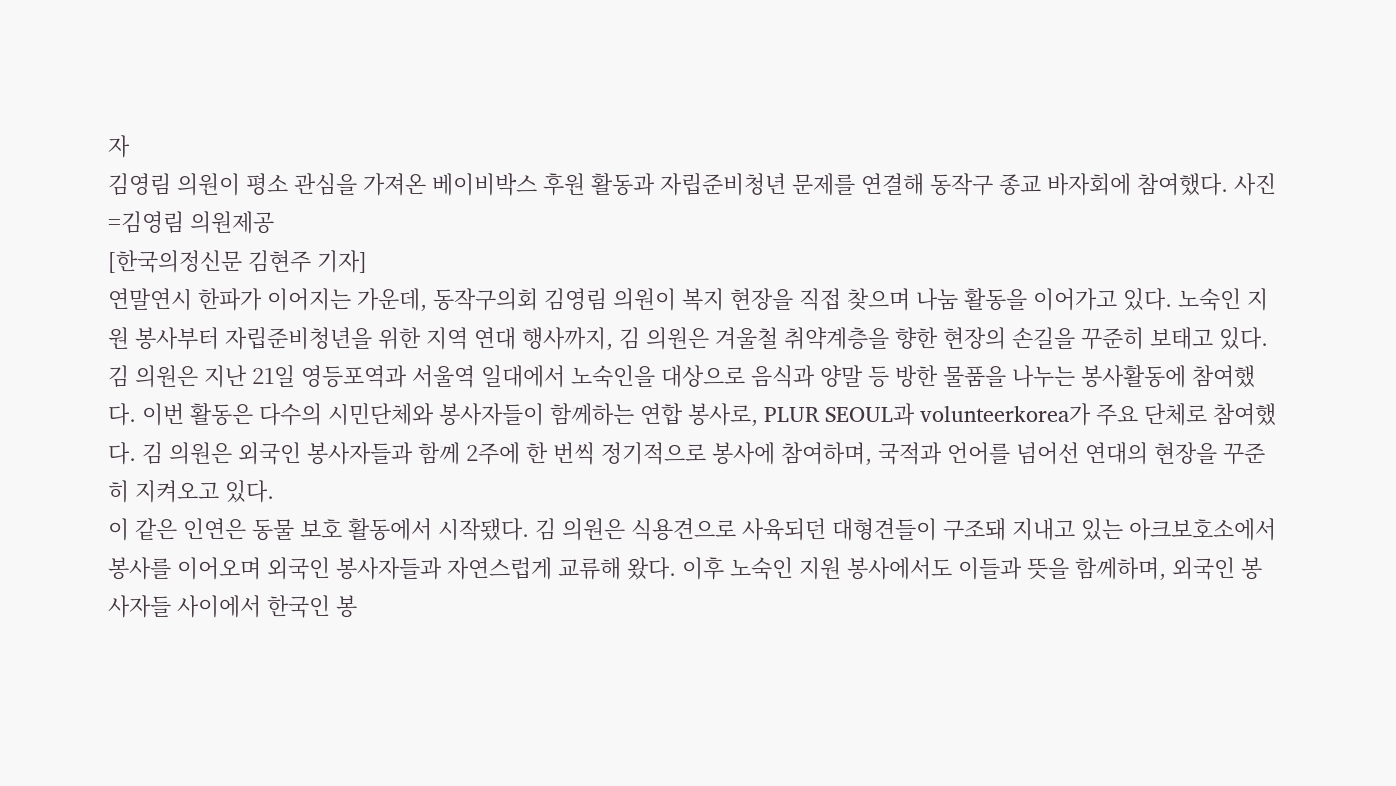자
김영림 의원이 평소 관심을 가져온 베이비박스 후원 활동과 자립준비청년 문제를 연결해 동작구 종교 바자회에 참여했다. 사진=김영림 의원제공
[한국의정신문 김현주 기자]
연말연시 한파가 이어지는 가운데, 동작구의회 김영림 의원이 복지 현장을 직접 찾으며 나눔 활동을 이어가고 있다. 노숙인 지원 봉사부터 자립준비청년을 위한 지역 연대 행사까지, 김 의원은 겨울철 취약계층을 향한 현장의 손길을 꾸준히 보태고 있다.
김 의원은 지난 21일 영등포역과 서울역 일대에서 노숙인을 대상으로 음식과 양말 등 방한 물품을 나누는 봉사활동에 참여했다. 이번 활동은 다수의 시민단체와 봉사자들이 함께하는 연합 봉사로, PLUR SEOUL과 volunteerkorea가 주요 단체로 참여했다. 김 의원은 외국인 봉사자들과 함께 2주에 한 번씩 정기적으로 봉사에 참여하며, 국적과 언어를 넘어선 연대의 현장을 꾸준히 지켜오고 있다.
이 같은 인연은 동물 보호 활동에서 시작됐다. 김 의원은 식용견으로 사육되던 대형견들이 구조돼 지내고 있는 아크보호소에서 봉사를 이어오며 외국인 봉사자들과 자연스럽게 교류해 왔다. 이후 노숙인 지원 봉사에서도 이들과 뜻을 함께하며, 외국인 봉사자들 사이에서 한국인 봉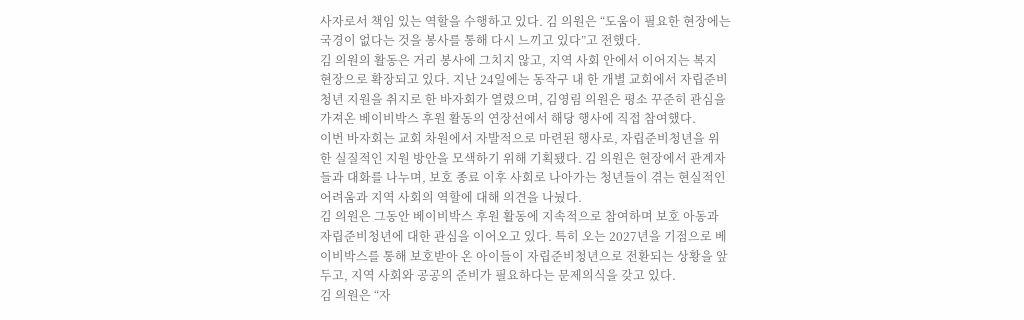사자로서 책임 있는 역할을 수행하고 있다. 김 의원은 “도움이 필요한 현장에는 국경이 없다는 것을 봉사를 통해 다시 느끼고 있다”고 전했다.
김 의원의 활동은 거리 봉사에 그치지 않고, 지역 사회 안에서 이어지는 복지 현장으로 확장되고 있다. 지난 24일에는 동작구 내 한 개별 교회에서 자립준비청년 지원을 취지로 한 바자회가 열렸으며, 김영림 의원은 평소 꾸준히 관심을 가져온 베이비박스 후원 활동의 연장선에서 해당 행사에 직접 참여했다.
이번 바자회는 교회 차원에서 자발적으로 마련된 행사로, 자립준비청년을 위한 실질적인 지원 방안을 모색하기 위해 기획됐다. 김 의원은 현장에서 관계자들과 대화를 나누며, 보호 종료 이후 사회로 나아가는 청년들이 겪는 현실적인 어려움과 지역 사회의 역할에 대해 의견을 나눴다.
김 의원은 그동안 베이비박스 후원 활동에 지속적으로 참여하며 보호 아동과 자립준비청년에 대한 관심을 이어오고 있다. 특히 오는 2027년을 기점으로 베이비박스를 통해 보호받아 온 아이들이 자립준비청년으로 전환되는 상황을 앞두고, 지역 사회와 공공의 준비가 필요하다는 문제의식을 갖고 있다.
김 의원은 “자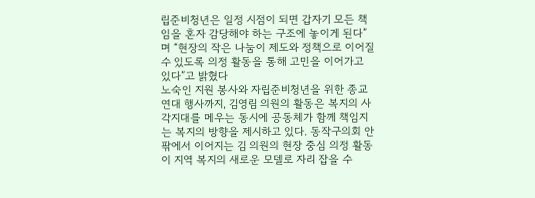립준비청년은 일정 시점이 되면 갑자기 모든 책임을 혼자 감당해야 하는 구조에 놓이게 된다”며 “현장의 작은 나눔이 제도와 정책으로 이어질 수 있도록 의정 활동을 통해 고민을 이어가고 있다”고 밝혔다
노숙인 지원 봉사와 자립준비청년을 위한 종교 연대 행사까지, 김영림 의원의 활동은 복지의 사각지대를 메우는 동시에 공동체가 함께 책임지는 복지의 방향을 제시하고 있다. 동작구의회 안팎에서 이어지는 김 의원의 현장 중심 의정 활동이 지역 복지의 새로운 모델로 자리 잡을 수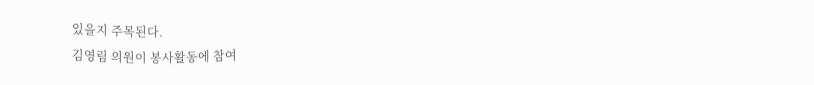있을지 주목된다.
김영림 의원이 봉사활동에 참여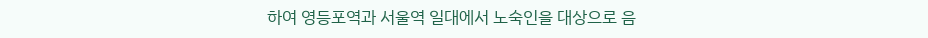하여 영등포역과 서울역 일대에서 노숙인을 대상으로 음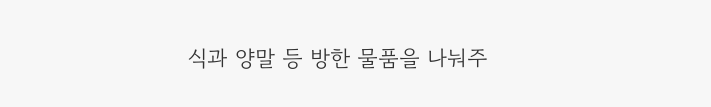식과 양말 등 방한 물품을 나눠주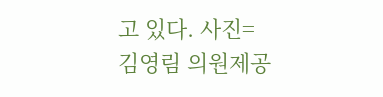고 있다. 사진=김영림 의원제공